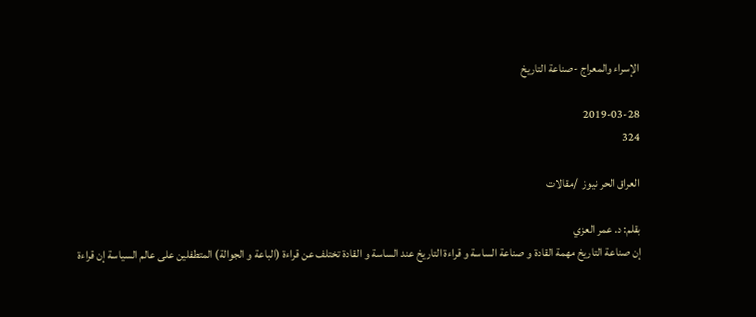الإسراء والمعراج -صناعة التاريخ

2019-03-28
324

العراق الحر نيوز  /مقالات

بقلم: د. عمر العزي
إن صناعة التاريخ مهمة القادة و صناعة الساسة و قراءة التاريخ عند الساسة و القادة تختلف عن قراءة (الباعة و الجوالة) المتطفلين على عالم السياسة إن قراءة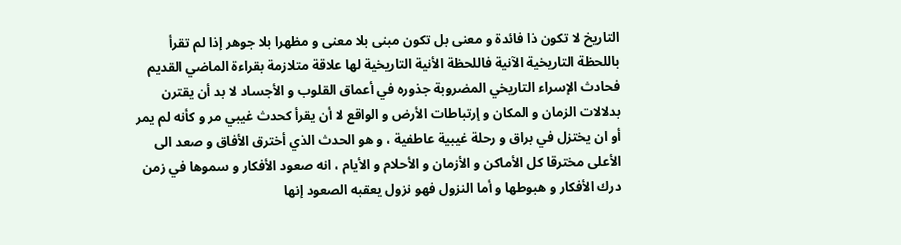التاريخ لا تكون ذا فائدة و معنى بل تكون مبنى بلا معنى و مظهرا بلا جوهر إذا لم تقرأ باللحظة التاريخية الآنية فاللحظة الأنية التاريخية لها علاقة متلازمة بقراءة الماضي القديم فحادث الإسراء التاريخي المضروبة جذوره في أعماق القلوب و الأجساد لا بد أن يقترن بدلالات الزمان و المكان و إرتباطات الأرض و الواقع لا أن يقرأ كحدث غيبي مر و كأنه لم يمر أو ان يختزل في براق و رحلة غيبية عاطفية ، و هو الحدث الذي أخترق الأفاق و صعد الى الأعلى مخترقا كل الأماكن و الأزمان و الأحلام و الأيام ، انه صعود الأفكار و سموها في زمن درك الأفكار و هبوطها و أما النزول فهو نزول يعقبه الصعود إنها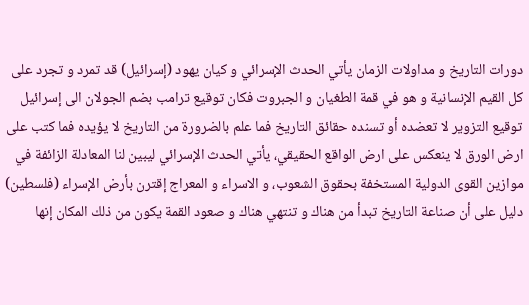دورات التاريخ و مداولات الزمان يأتي الحدث الإسرائي و كيان يهود (إسرائيل) قد تمرد و تجرد على كل القيم الإنسانية و هو في قمة الطغيان و الجبروت فكان توقيع ترامب بضم الجولان الى إسرائيل توقيع التزوير لا تعضده أو تسنده حقائق التاريخ فما علم بالضرورة من التاريخ لا يؤيده فما كتب على ارض الورق لا ينعكس على ارض الواقع الحقيقي، يأتي الحدث الإسرائي ليبين لنا المعادلة الزائفة في موازين القوى الدولية المستخفة بحقوق الشعوب، و الاسراء و المعراج إقترن بأرض الإسراء (فلسطين) دليل على أن صناعة التاريخ تبدأ من هناك و تنتهي هناك و صعود القمة يكون من ذلك المكان إنها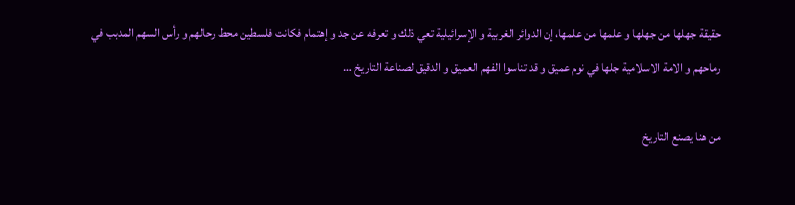حقيقة جهلها من جهلها و علمها من علمها، إن الدوائر الغربية و الإسرائيلية تعي ذلك و تعرفه عن جد و إهتمام فكانت فلسطين محط رحالهم و رأس السهم المدبب في رماحهم و الامة الاسلامية جلها في نوم عميق و قد تناسوا الفهم العميق و الدقيق لصناعة التاريخ …

من هنا يصنع التاريخ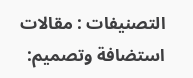التصنيفات : مقالات
استضافة وتصميم: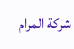شركة المرام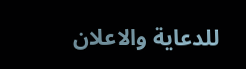للدعاية والاعلان